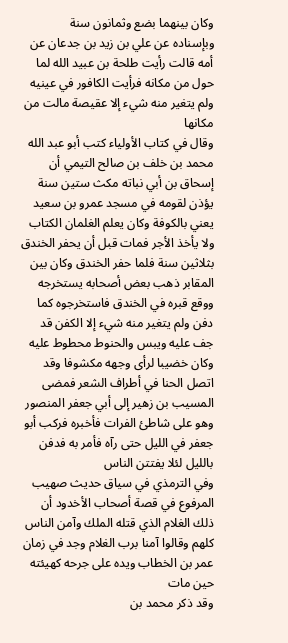وكان بينهما بضع وثمانون سنة
وبإسناده عن علي بن زيد بن جدعان عن أمه قالت رأيت طلحة بن عبيد الله لما حول من مكانه فرأيت الكافور في عينيه ولم يتغير منه شيء إلا عقيصة مالت من مكانها
وقال في كتاب الأولياء كتب أبو عبد الله محمد بن خلف بن صالح التيمي أن إسحاق بن أبي نباته مكث ستين سنة يؤذن لقومه في مسجد عمرو بن سعيد يعني بالكوفة وكان يعلم الغلمان الكتاب ولا يأخذ الأجر فمات قبل أن يحفر الخندق بثلاثين سنة فلما حفر الخندق وكان بين المقابر ذهب بعض أصحابه يستخرجه ووقع قبره في الخندق فاستخرجوه كما دفن ولم يتغير منه شيء إلا الكفن قد جف عليه ويبس والحنوط محطوط عليه وكان خضيبا لرأى وجهه مكشوفا وقد اتصل الحنا في أطراف الشعر فمضى المسيب بن زهير إلى أبي جعفر المنصور وهو على شاطئ الفرات فأخبره فركب أبو جعفر في الليل حتى رآه فأمر به فدفن بالليل لئلا يفتتن الناس
وفي الترمذي في سياق حديث صهيب المرفوع في قصة أصحاب الأخدود أن ذلك الغلام الذي قتله الملك وآمن الناس كلهم وقالوا آمنا برب الغلام وجد في زمان عمر بن الخطاب ويده على جرحه كهيئته حين مات
وقد ذكر محمد بن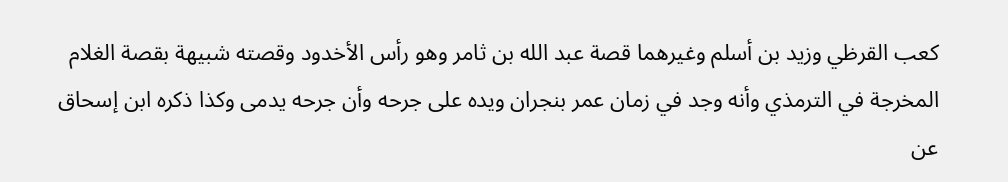كعب القرظي وزيد بن أسلم وغيرهما قصة عبد الله بن ثامر وهو رأس الأخدود وقصته شبيهة بقصة الغلام المخرجة في الترمذي وأنه وجد في زمان عمر بنجران ويده على جرحه وأن جرحه يدمى وكذا ذكره ابن إسحاق عن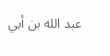عبد الله بن أبي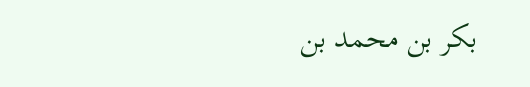بكر بن محمد بن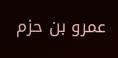عمرو بن حزم